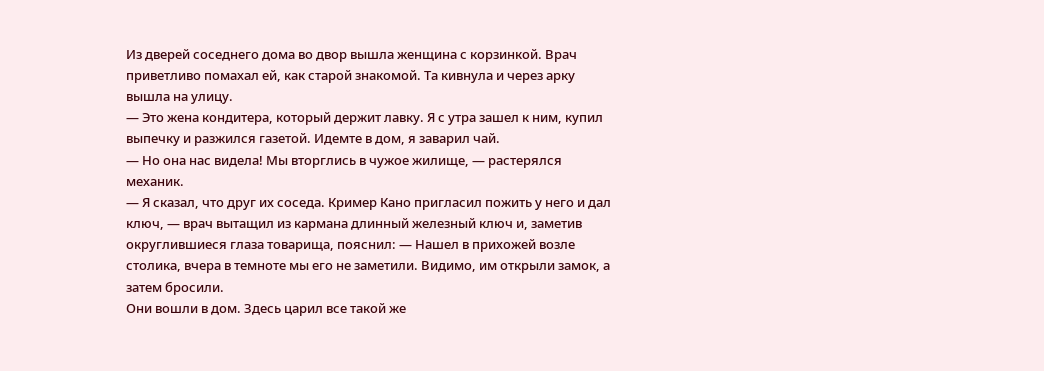Из дверей соседнего дома во двор вышла женщина с корзинкой. Врач приветливо помахал ей, как старой знакомой. Та кивнула и через арку вышла на улицу.
— Это жена кондитера, который держит лавку. Я с утра зашел к ним, купил выпечку и разжился газетой. Идемте в дом, я заварил чай.
— Но она нас видела! Мы вторглись в чужое жилище, — растерялся механик.
— Я сказал, что друг их соседа. Кример Кано пригласил пожить у него и дал ключ, — врач вытащил из кармана длинный железный ключ и, заметив округлившиеся глаза товарища, пояснил: — Нашел в прихожей возле столика, вчера в темноте мы его не заметили. Видимо, им открыли замок, а затем бросили.
Они вошли в дом. Здесь царил все такой же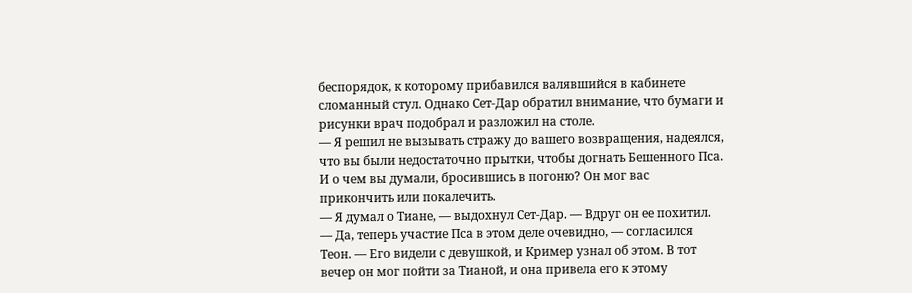беспорядок, к которому прибавился валявшийся в кабинете сломанный стул. Однако Сет-Дар обратил внимание, что бумаги и рисунки врач подобрал и разложил на столе.
— Я решил не вызывать стражу до вашего возвращения, надеялся, что вы были недостаточно прытки, чтобы догнать Бешенного Пса. И о чем вы думали, бросившись в погоню? Он мог вас прикончить или покалечить.
— Я думал о Тиане, — выдохнул Сет-Дар. — Вдруг он ее похитил.
— Да, теперь участие Пса в этом деле очевидно, — согласился Теон. — Его видели с девушкой, и Кример узнал об этом. В тот вечер он мог пойти за Тианой, и она привела его к этому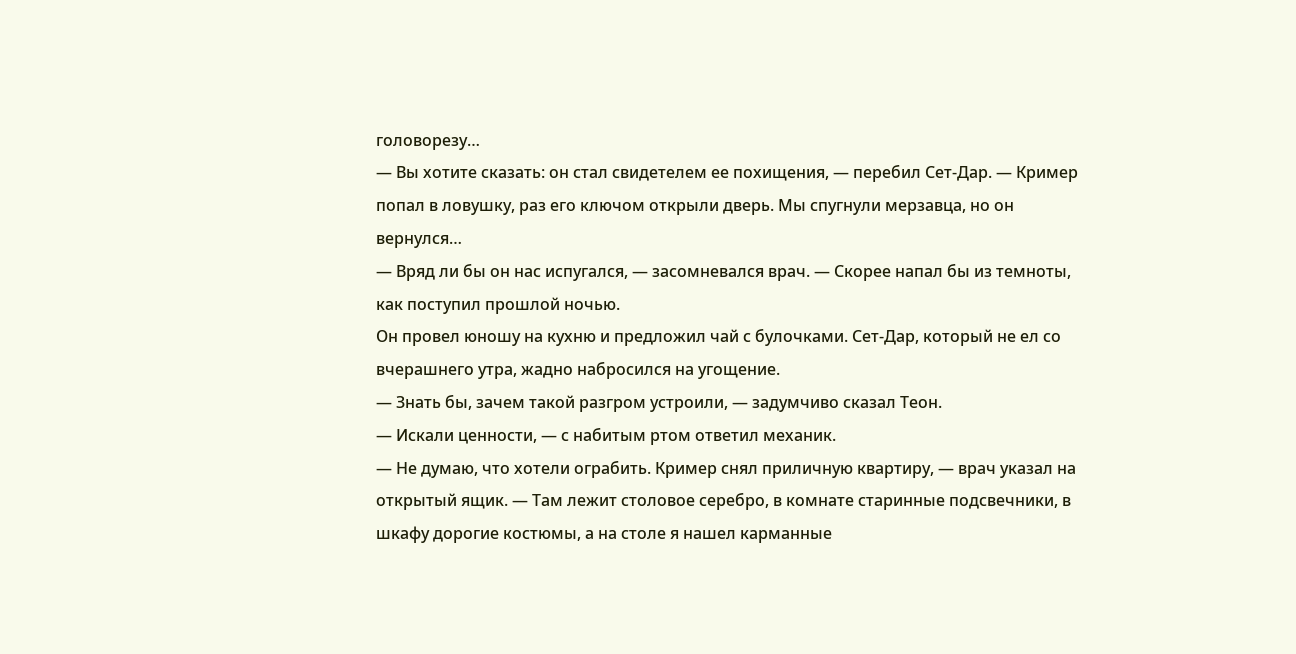головорезу…
— Вы хотите сказать: он стал свидетелем ее похищения, — перебил Сет-Дар. — Кример попал в ловушку, раз его ключом открыли дверь. Мы спугнули мерзавца, но он вернулся…
— Вряд ли бы он нас испугался, — засомневался врач. — Скорее напал бы из темноты, как поступил прошлой ночью.
Он провел юношу на кухню и предложил чай с булочками. Сет-Дар, который не ел со вчерашнего утра, жадно набросился на угощение.
— Знать бы, зачем такой разгром устроили, — задумчиво сказал Теон.
— Искали ценности, — с набитым ртом ответил механик.
— Не думаю, что хотели ограбить. Кример снял приличную квартиру, — врач указал на открытый ящик. — Там лежит столовое серебро, в комнате старинные подсвечники, в шкафу дорогие костюмы, а на столе я нашел карманные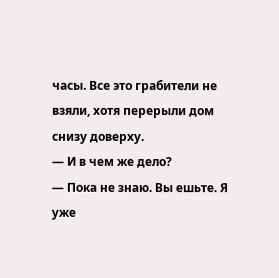часы. Все это грабители не взяли, хотя перерыли дом снизу доверху.
— И в чем же дело?
— Пока не знаю. Вы ешьте. Я уже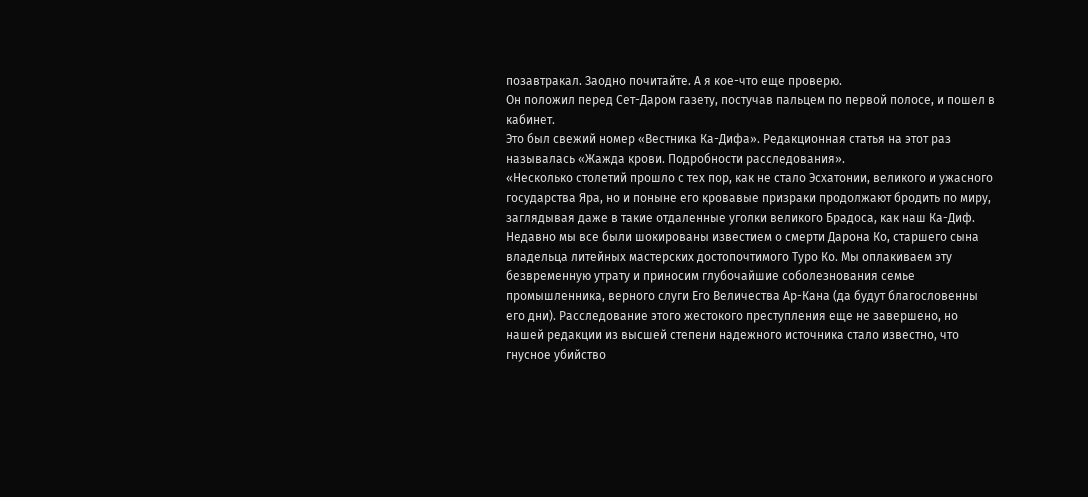позавтракал. Заодно почитайте. А я кое-что еще проверю.
Он положил перед Сет-Даром газету, постучав пальцем по первой полосе, и пошел в кабинет.
Это был свежий номер «Вестника Ка-Дифа». Редакционная статья на этот раз называлась «Жажда крови. Подробности расследования».
«Несколько столетий прошло с тех пор, как не стало Эсхатонии, великого и ужасного государства Яра, но и поныне его кровавые призраки продолжают бродить по миру, заглядывая даже в такие отдаленные уголки великого Брадоса, как наш Ка-Диф. Недавно мы все были шокированы известием о смерти Дарона Ко, старшего сына владельца литейных мастерских достопочтимого Туро Ко. Мы оплакиваем эту безвременную утрату и приносим глубочайшие соболезнования семье промышленника, верного слуги Его Величества Ар-Кана (да будут благословенны его дни). Расследование этого жестокого преступления еще не завершено, но нашей редакции из высшей степени надежного источника стало известно, что гнусное убийство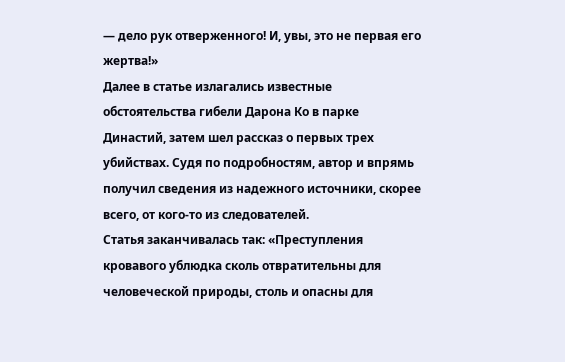— дело рук отверженного! И, увы, это не первая его жертва!»
Далее в статье излагались известные обстоятельства гибели Дарона Ко в парке Династий, затем шел рассказ о первых трех убийствах. Судя по подробностям, автор и впрямь получил сведения из надежного источники, скорее всего, от кого-то из следователей.
Статья заканчивалась так: «Преступления кровавого ублюдка сколь отвратительны для человеческой природы, столь и опасны для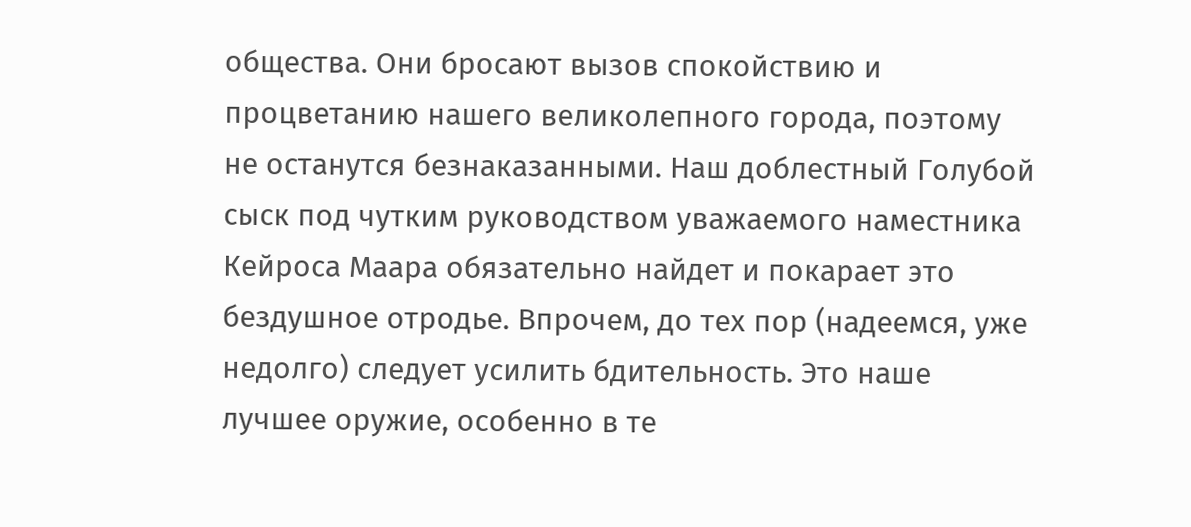общества. Они бросают вызов спокойствию и процветанию нашего великолепного города, поэтому не останутся безнаказанными. Наш доблестный Голубой сыск под чутким руководством уважаемого наместника Кейроса Маара обязательно найдет и покарает это бездушное отродье. Впрочем, до тех пор (надеемся, уже недолго) следует усилить бдительность. Это наше лучшее оружие, особенно в те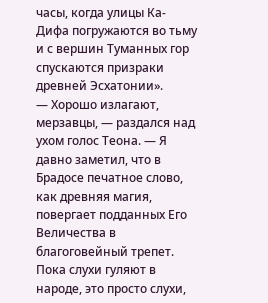часы, когда улицы Ка-Дифа погружаются во тьму и с вершин Туманных гор спускаются призраки древней Эсхатонии».
— Хорошо излагают, мерзавцы, — раздался над ухом голос Теона. — Я давно заметил, что в Брадосе печатное слово, как древняя магия, повергает подданных Его Величества в благоговейный трепет. Пока слухи гуляют в народе, это просто слухи,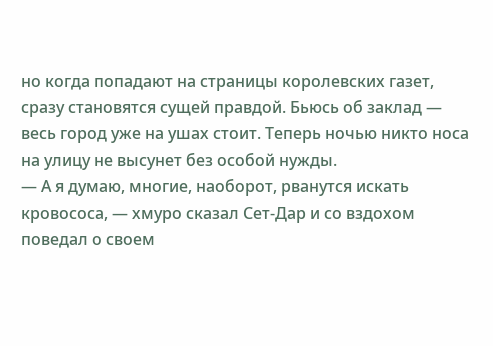но когда попадают на страницы королевских газет, сразу становятся сущей правдой. Бьюсь об заклад — весь город уже на ушах стоит. Теперь ночью никто носа на улицу не высунет без особой нужды.
— А я думаю, многие, наоборот, рванутся искать кровососа, — хмуро сказал Сет-Дар и со вздохом поведал о своем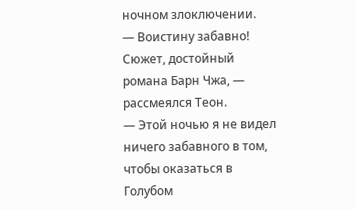ночном злоключении.
— Воистину забавно! Сюжет, достойный романа Барн Чжа, — рассмеялся Теон.
— Этой ночью я не видел ничего забавного в том, чтобы оказаться в Голубом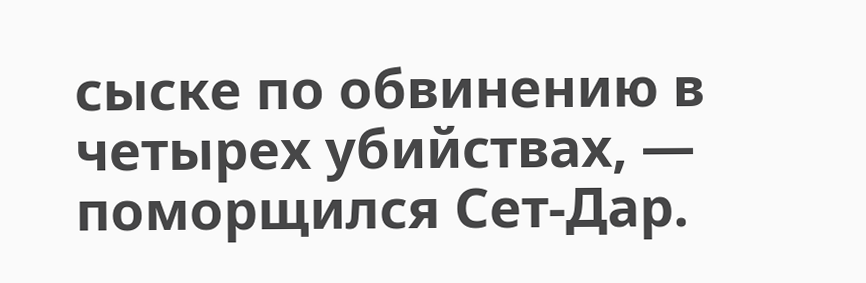сыске по обвинению в четырех убийствах, — поморщился Сет-Дар.